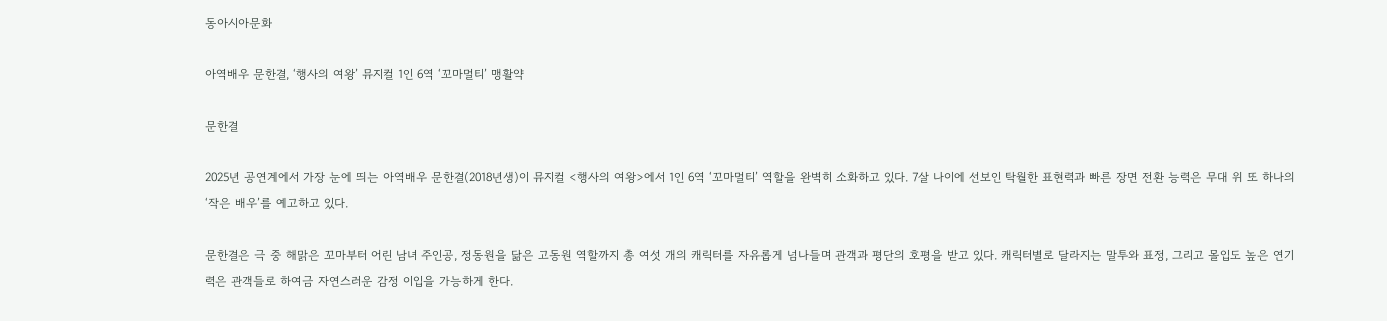동아시아문화

아역배우 문한결, ‘행사의 여왕’ 뮤지컬 1인 6역 ‘꼬마멀티’ 맹활약

문한결

2025년 공연계에서 가장 눈에 띄는 아역배우 문한결(2018년생)이 뮤지컬 <행사의 여왕>에서 1인 6역 ‘꼬마멀티’ 역할을 완벽히 소화하고 있다. 7살 나이에 선보인 탁월한 표현력과 빠른 장면 전환 능력은 무대 위 또 하나의 ‘작은 배우’를 예고하고 있다.

문한결은 극 중 해맑은 꼬마부터 어린 남녀 주인공, 정동원을 닮은 고동원 역할까지 총 여섯 개의 캐릭터를 자유롭게 넘나들며 관객과 평단의 호평을 받고 있다. 캐릭터별로 달라지는 말투와 표정, 그리고 몰입도 높은 연기력은 관객들로 하여금 자연스러운 감정 이입을 가능하게 한다.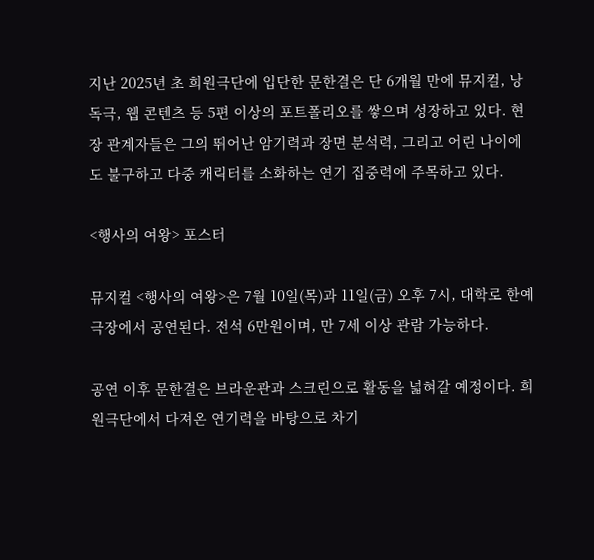지난 2025년 초 희원극단에 입단한 문한결은 단 6개월 만에 뮤지컬, 낭독극, 웹 콘텐츠 등 5편 이상의 포트폴리오를 쌓으며 성장하고 있다. 현장 관계자들은 그의 뛰어난 암기력과 장면 분석력, 그리고 어린 나이에도 불구하고 다중 캐릭터를 소화하는 연기 집중력에 주목하고 있다.

<행사의 여왕> 포스터

뮤지컬 <행사의 여왕>은 7월 10일(목)과 11일(금) 오후 7시, 대학로 한예극장에서 공연된다. 전석 6만원이며, 만 7세 이상 관람 가능하다.

공연 이후 문한결은 브라운관과 스크린으로 활동을 넓혀갈 예정이다. 희원극단에서 다져온 연기력을 바탕으로 차기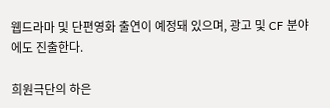웹드라마 및 단편영화 출연이 예정돼 있으며, 광고 및 CF 분야에도 진출한다.

희원극단의 하은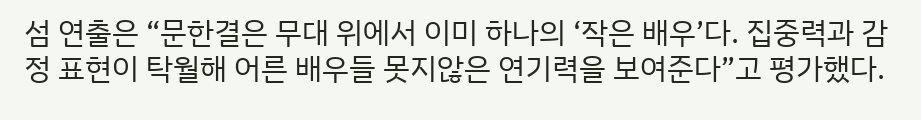섬 연출은 “문한결은 무대 위에서 이미 하나의 ‘작은 배우’다. 집중력과 감정 표현이 탁월해 어른 배우들 못지않은 연기력을 보여준다”고 평가했다.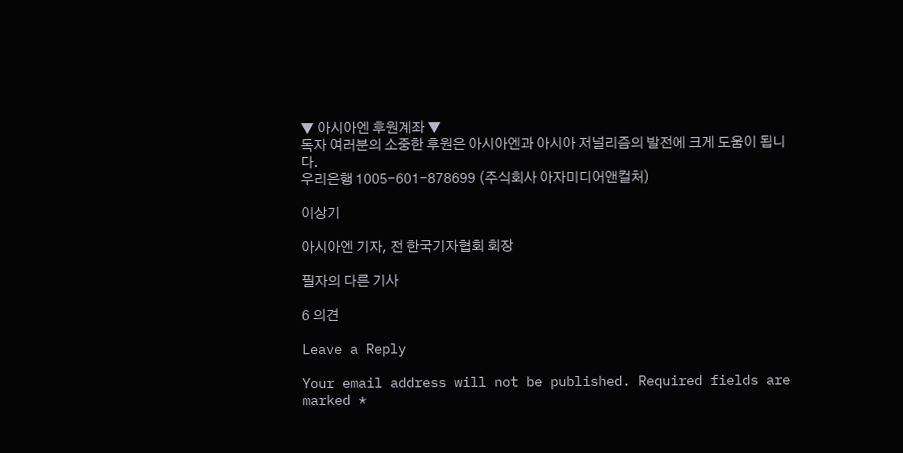▼ 아시아엔 후원계좌 ▼
독자 여러분의 소중한 후원은 아시아엔과 아시아 저널리즘의 발전에 크게 도움이 됩니다.
우리은행 1005-601-878699 (주식회사 아자미디어앤컬처)

이상기

아시아엔 기자, 전 한국기자협회 회장

필자의 다른 기사

6 의견

Leave a Reply

Your email address will not be published. Required fields are marked *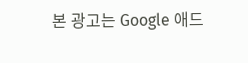본 광고는 Google 애드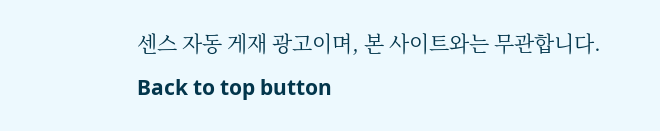센스 자동 게재 광고이며, 본 사이트와는 무관합니다.
Back to top button